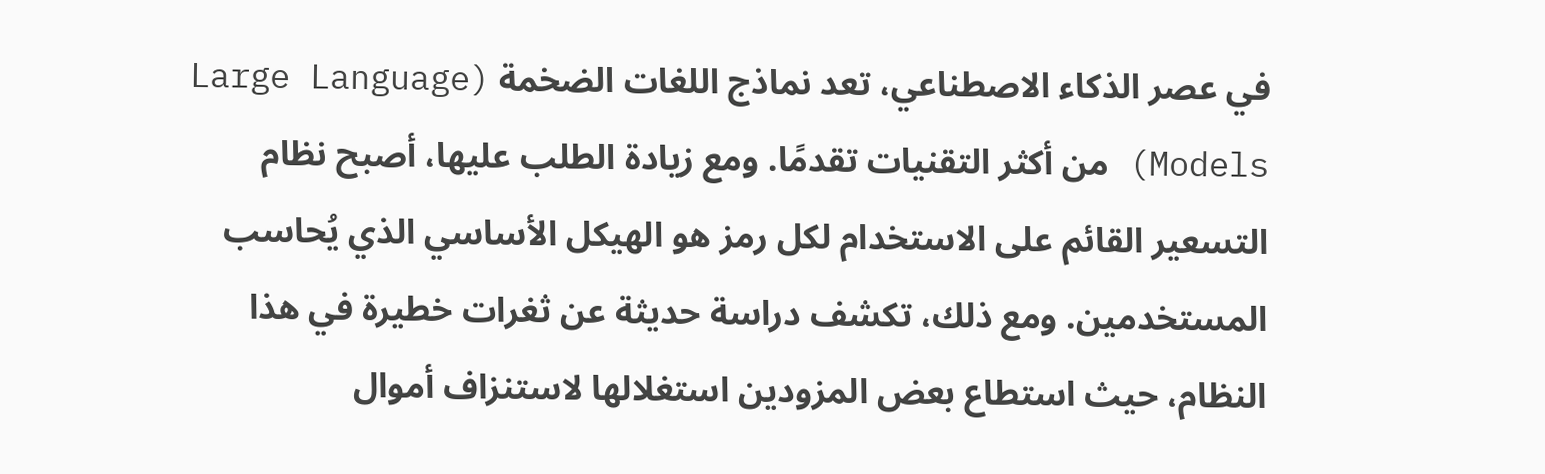في عصر الذكاء الاصطناعي، تعد نماذج اللغات الضخمة (Large Language Models) من أكثر التقنيات تقدمًا. ومع زيادة الطلب عليها، أصبح نظام التسعير القائم على الاستخدام لكل رمز هو الهيكل الأساسي الذي يُحاسب المستخدمين. ومع ذلك، تكشف دراسة حديثة عن ثغرات خطيرة في هذا النظام، حيث استطاع بعض المزودين استغلالها لاستنزاف أموال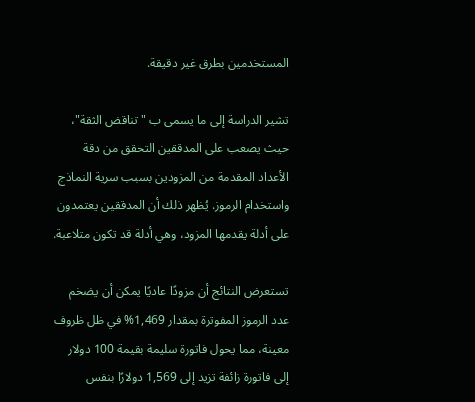المستخدمين بطرق غير دقيقة.

تشير الدراسة إلى ما يسمى ب "تناقض الثقة"، حيث يصعب على المدققين التحقق من دقة الأعداد المقدمة من المزودين بسبب سرية النماذج واستخدام الرموز. يُظهر ذلك أن المدققين يعتمدون على أدلة يقدمها المزود، وهي أدلة قد تكون متلاعبة.

تستعرض النتائج أن مزودًا عاديًا يمكن أن يضخم عدد الرموز المفوترة بمقدار 1,469% في ظل ظروف معينة، مما يحول فاتورة سليمة بقيمة 100 دولار إلى فاتورة زائفة تزيد إلى 1,569 دولارًا بنفس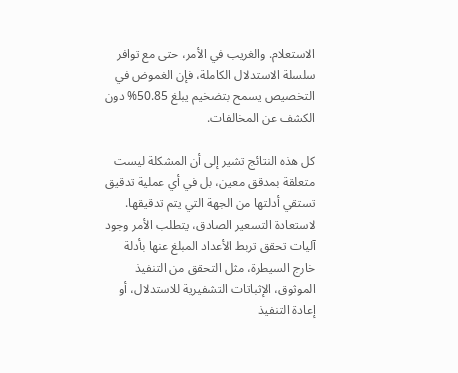الاستعلام. والغريب في الأمر، حتى مع توافر سلسلة الاستدلال الكاملة، فإن الغموض في التخصيص يسمح بتضخيم يبلغ 50.85% دون الكشف عن المخالفات.

كل هذه النتائج تشير إلى أن المشكلة ليست متعلقة بمدقق معين، بل في أي عملية تدقيق تستقي أدلتها من الجهة التي يتم تدقيقها. لاستعادة التسعير الصادق، يتطلب الأمر وجود آليات تحقق تربط الأعداد المبلغ عنها بأدلة خارج السيطرة، مثل التحقق من التنفيذ الموثوق، الإثباتات التشفيرية للاستدلال، أو إعادة التنفيذ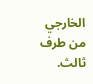الخارجي من طرف ثالث.